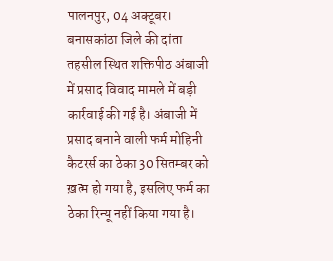पालनपुर, 04 अक्टूबर। बनासकांठा जिले की दांता तहसील स्थित शक्तिपीठ अंबाजी में प्रसाद विवाद मामले में बड़ी कार्रवाई की गई है। अंबाजी में प्रसाद बनाने वाली फर्म मोहिनी कैटरर्स का ठेका 30 सितम्बर को ख़त्म हो गया है, इसलिए फर्म का ठेका रिन्यू नहीं किया गया है।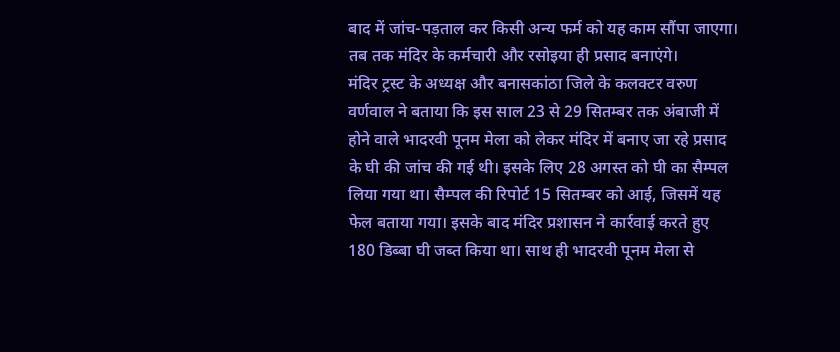बाद में जांच-पड़ताल कर किसी अन्य फर्म को यह काम सौंपा जाएगा। तब तक मंदिर के कर्मचारी और रसोइया ही प्रसाद बनाएंगे।
मंदिर ट्रस्ट के अध्यक्ष और बनासकांठा जिले के कलक्टर वरुण वर्णवाल ने बताया कि इस साल 23 से 29 सितम्बर तक अंबाजी में होने वाले भादरवी पूनम मेला को लेकर मंदिर में बनाए जा रहे प्रसाद के घी की जांच की गई थी। इसके लिए 28 अगस्त को घी का सैम्पल लिया गया था। सैम्पल की रिपोर्ट 15 सितम्बर को आई, जिसमें यह फेल बताया गया। इसके बाद मंदिर प्रशासन ने कार्रवाई करते हुए 180 डिब्बा घी जब्त किया था। साथ ही भादरवी पूनम मेला से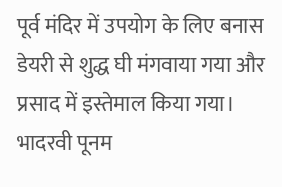पूर्व मंदिर में उपयोग के लिए बनास डेयरी से शुद्ध घी मंगवाया गया और प्रसाद में इस्तेमाल किया गया।
भादरवी पूनम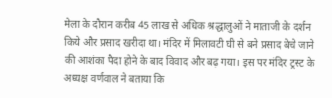मेला के दौरान करीब 45 लाख से अधिक श्रद्धालुओं ने माताजी के दर्शन किये और प्रसाद खरीदा था। मंदिर में मिलावटी घी से बने प्रसाद बेचे जाने की आशंका पैदा होने के बाद विवाद और बढ़ गया। इस पर मंदिर ट्रस्ट के अध्यक्ष वर्णवाल ने बताया कि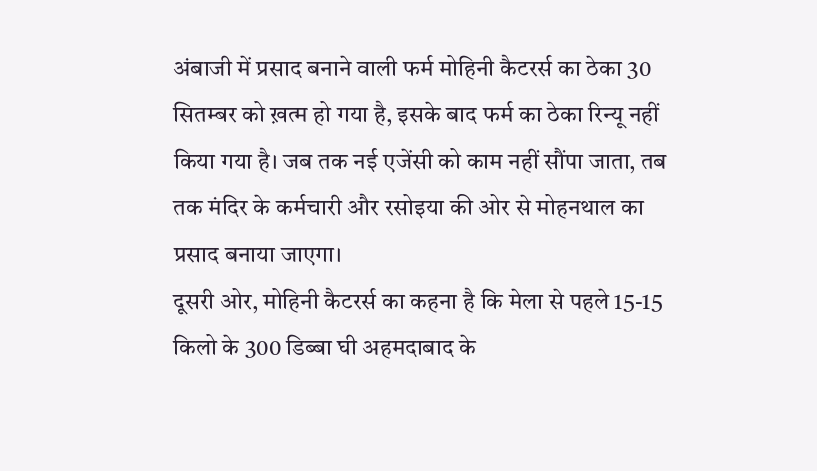अंबाजी में प्रसाद बनाने वाली फर्म मोहिनी कैटरर्स का ठेका 30 सितम्बर को ख़त्म हो गया है, इसके बाद फर्म का ठेका रिन्यू नहीं किया गया है। जब तक नई एजेंसी को काम नहीं सौंपा जाता, तब तक मंदिर के कर्मचारी और रसोइया की ओर से मोहनथाल का प्रसाद बनाया जाएगा।
दूसरी ओर, मोहिनी कैटरर्स का कहना है कि मेला से पहले 15-15 किलो के 300 डिब्बा घी अहमदाबाद के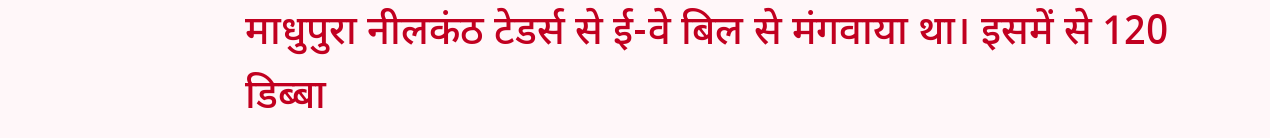माधुपुरा नीलकंठ टेडर्स से ई-वे बिल से मंगवाया था। इसमें से 120 डिब्बा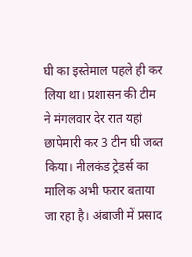घी का इस्तेमाल पहले ही कर लिया था। प्रशासन की टीम ने मंगलवार देर रात यहां छापेमारी कर 3 टीन घी जब्त किया। नीलकंड ट्रेडर्स का मालिक अभी फरार बताया जा रहा है। अंबाजी में प्रसाद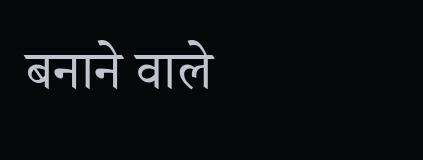बनाने वाले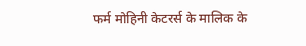फर्म मोहिनी केटरर्स के मालिक के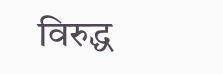विरुद्ध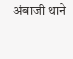अंबाजी थाने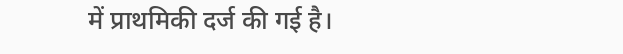में प्राथमिकी दर्ज की गई है।